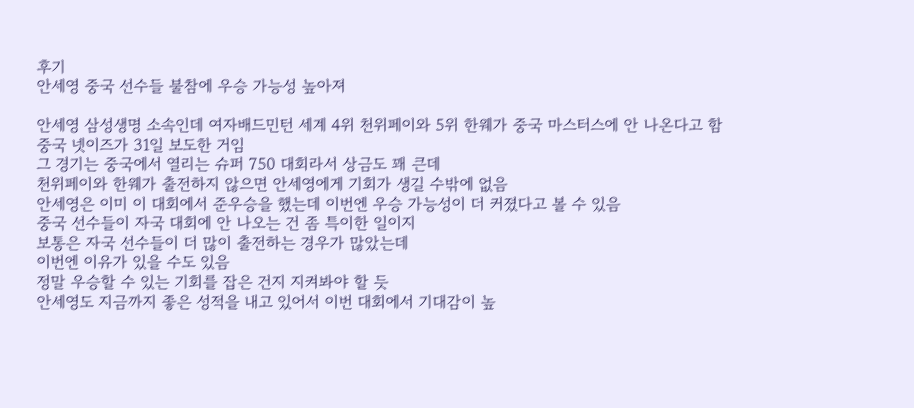후기
안세영 중국 선수들 불참에 우승 가능성 높아져

안세영 삼성생명 소속인데 여자배드민턴 세계 4위 천위페이와 5위 한웨가 중국 마스터스에 안 나온다고 함
중국 넷이즈가 31일 보도한 거임
그 경기는 중국에서 열리는 슈퍼 750 대회라서 상금도 꽤 큰데
천위페이와 한웨가 출전하지 않으면 안세영에게 기회가 생길 수밖에 없음
안세영은 이미 이 대회에서 준우승을 했는데 이번엔 우승 가능성이 더 커졌다고 볼 수 있음
중국 선수들이 자국 대회에 안 나오는 건 좀 특이한 일이지
보통은 자국 선수들이 더 많이 출전하는 경우가 많았는데
이번엔 이유가 있을 수도 있음
정말 우승할 수 있는 기회를 잡은 건지 지켜봐야 할 듯
안세영도 지금까지 좋은 성적을 내고 있어서 이번 대회에서 기대감이 높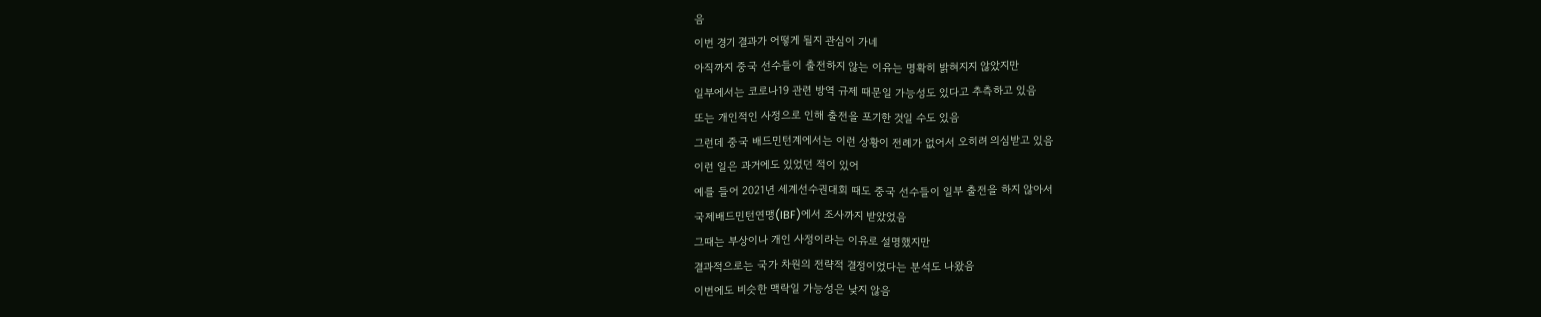음
이번 경기 결과가 어떻게 될지 관심이 가네
아직까지 중국 선수들이 출전하지 않는 이유는 명확히 밝혀지지 않았지만
일부에서는 코로나19 관련 방역 규제 때문일 가능성도 있다고 추측하고 있음
또는 개인적인 사정으로 인해 출전을 포기한 것일 수도 있음
그런데 중국 배드민턴계에서는 이런 상황이 전례가 없어서 오히려 의심받고 있음
이런 일은 과거에도 있었던 적이 있어
예를 들어 2021년 세계선수권대회 때도 중국 선수들이 일부 출전을 하지 않아서
국제배드민턴연맹(IBF)에서 조사까지 받았었음
그때는 부상이나 개인 사정이라는 이유로 설명했지만
결과적으로는 국가 차원의 전략적 결정이었다는 분석도 나왔음
이번에도 비슷한 맥락일 가능성은 낮지 않음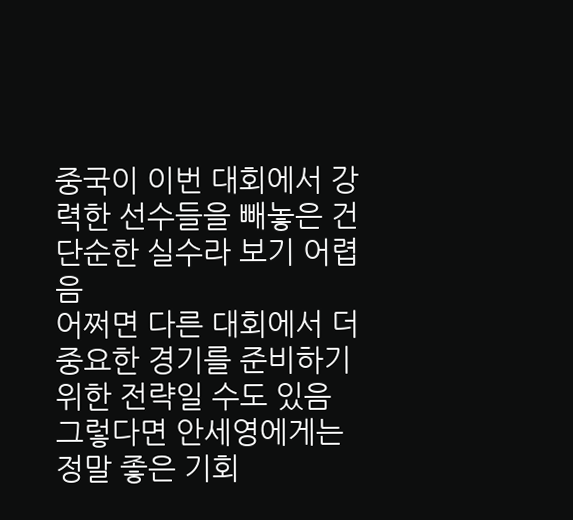중국이 이번 대회에서 강력한 선수들을 빼놓은 건 단순한 실수라 보기 어렵음
어쩌면 다른 대회에서 더 중요한 경기를 준비하기 위한 전략일 수도 있음
그렇다면 안세영에게는 정말 좋은 기회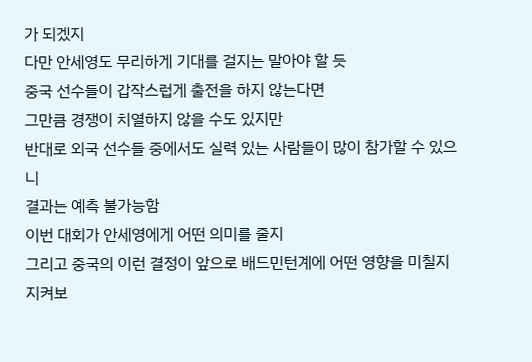가 되겠지
다만 안세영도 무리하게 기대를 걸지는 말아야 할 듯
중국 선수들이 갑작스럽게 출전을 하지 않는다면
그만큼 경쟁이 치열하지 않을 수도 있지만
반대로 외국 선수들 중에서도 실력 있는 사람들이 많이 참가할 수 있으니
결과는 예측 불가능함
이번 대회가 안세영에게 어떤 의미를 줄지
그리고 중국의 이런 결정이 앞으로 배드민턴계에 어떤 영향을 미칠지
지켜보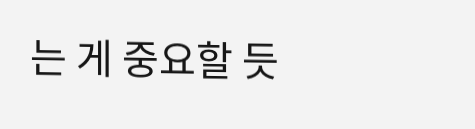는 게 중요할 듯